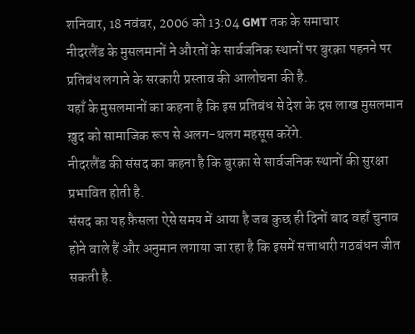शनिवार, 18 नवंबर, 2006 को 13:04 GMT तक के समाचार
नीदरलैंड के मुसलमानों ने औरतों के सार्वजनिक स्थानों पर बुरक़ा पहनने पर प्रतिबंध लगाने के सरकारी प्रस्ताव की आलोचना की है.
यहाँ के मुसलमानों का कहना है कि इस प्रतिबंध से देश के दस लाख मुसलमान ख़ुद को सामाजिक रूप से अलग-थलग महसूस करेंगे.
नीदरलैंड की संसद का कहना है कि बुरक़ा से सार्वजनिक स्थानों की सुरक्षा प्रभावित होती है.
संसद का यह फ़ैसला ऐसे समय में आया है जब कुछ ही दिनों बाद वहाँ चुनाव होने वाले हैं और अनुमान लगाया जा रहा है कि इसमें सत्ताधारी गठबंधन जीत सकती है.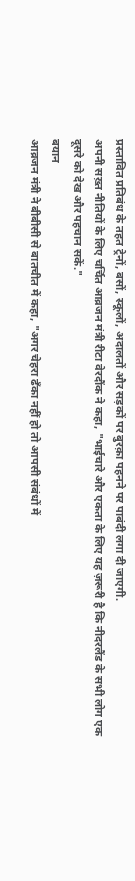प्रस्तावित प्रतिबंध के तहत ट्रेनों, बसों, स्कूलों, अदालतों और सड़कों पर बुरक़ा पहनने पर पाबंदी लगा दी जाएगी.
अपनी सख़्त नीतियों के लिए चर्चित आव्रजन मंत्री रीटा वेरदौंक ने कहा, "भाईचारे और एकता के लिए यह ज़रूरी है कि नीदरलैंड के सभी लोग एक दूसरे को देख और पहचान सकें."
बयान
आव्रजन मंत्री ने बीबीसी से बातचीत में कहा, "अगर चेहरा ढँका नहीं हो तो आपसी संबंधों में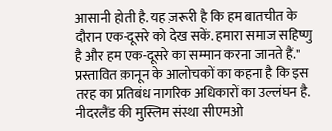आसानी होती है. यह ज़रूरी है कि हम बातचीत के दौरान एक-दूसरे को देख सकें. हमारा समाज सहिष्णु है और हम एक-दूसरे का सम्मान करना जानते हैं."
प्रस्तावित क़ानून के आलोचकों का कहना है कि इस तरह का प्रतिबंध नागरिक अधिकारों का उल्लंघन है. नीदरलैंड की मुस्लिम संस्था सीएमओ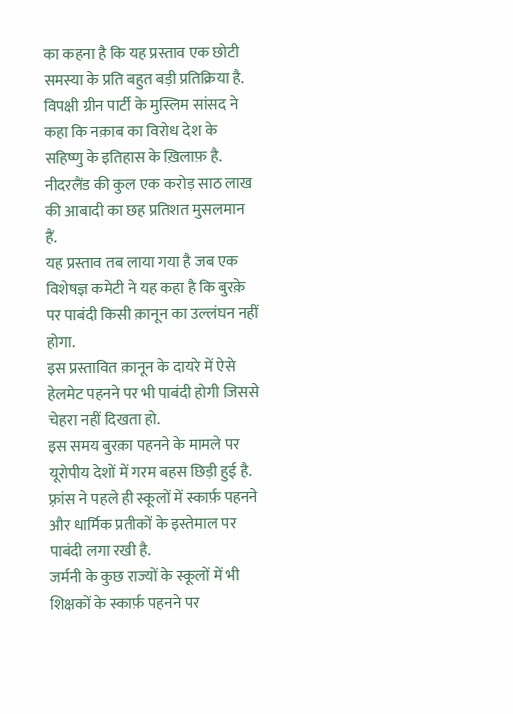का कहना है कि यह प्रस्ताव एक छोटी समस्या के प्रति बहुत बड़ी प्रतिक्रिया है.
विपक्षी ग्रीन पार्टी के मुस्लिम सांसद ने कहा कि नक़ाब का विरोध देश के सहिष्णु के इतिहास के ख़िलाफ़ है. नीदरलैंड की कुल एक करोड़ साठ लाख की आबादी का छह प्रतिशत मुसलमान हैं.
यह प्रस्ताव तब लाया गया है जब एक विशेषज्ञ कमेटी ने यह कहा है कि बुरक़े पर पाबंदी किसी क़ानून का उल्लंघन नहीं होगा.
इस प्रस्तावित क़ानून के दायरे में ऐसे हेलमेट पहनने पर भी पाबंदी होगी जिससे चेहरा नहीं दिखता हो.
इस समय बुरक़ा पहनने के मामले पर यूरोपीय देशों में गरम बहस छिड़ी हुई है. फ़्रांस ने पहले ही स्कूलों में स्कार्फ़ पहनने और धार्मिक प्रतीकों के इस्तेमाल पर पाबंदी लगा रखी है.
जर्मनी के कुछ राज्यों के स्कूलों में भी शिक्षकों के स्कार्फ़ पहनने पर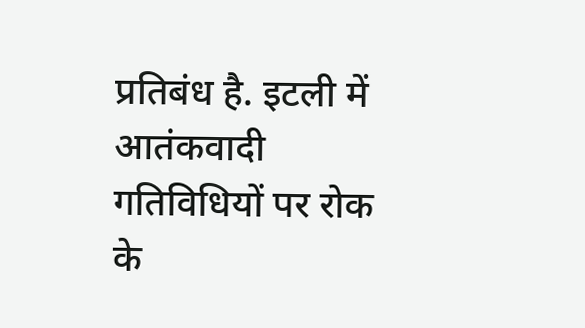प्रतिबंध है. इटली में आतंकवादी गतिविधियों पर रोक के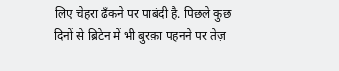लिए चेहरा ढँकने पर पाबंदी है. पिछले कुछ दिनों से ब्रिटेन में भी बुरक़ा पहनने पर तेज़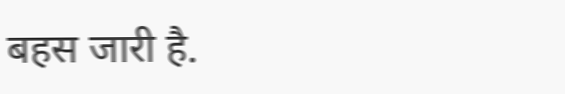बहस जारी है.